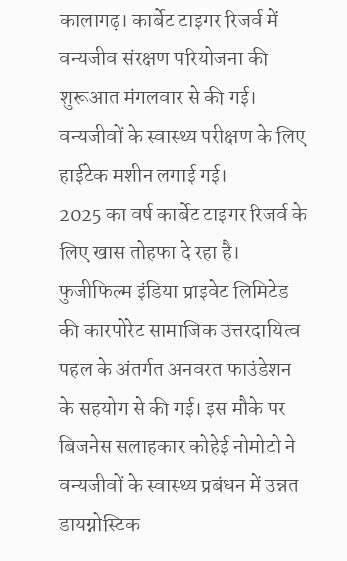कालागढ़। कार्बेट टाइगर रिजर्व में वन्यजीव संरक्षण परियोजना की शुरूआत मंगलवार से की गई। वन्यजीवों के स्वास्थ्य परीक्षण के लिए हाईटेक मशीन लगाई गई।
2025 का वर्ष कार्बेट टाइगर रिजर्व के लिए खास तोहफा दे रहा है। फुजीफिल्म इंडिया प्राइवेट लिमिटेड की कारपोरेट सामाजिक उत्तरदायित्व पहल के अंतर्गत अनवरत फाउंडेशन के सहयोग से की गई। इस मौके पर बिजनेस सलाहकार कोहेई नोमोटो ने वन्यजीवों के स्वास्थ्य प्रबंधन में उन्नत डायग्नोस्टिक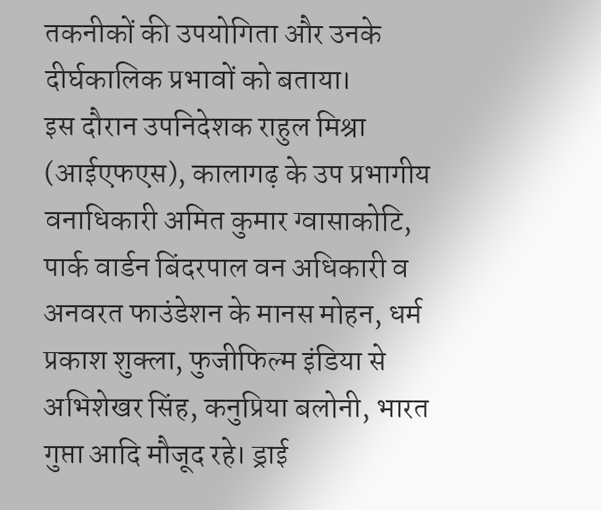तकनीकों की उपयोगिता और उनके दीर्घकालिक प्रभावों को बताया।
इस दौरान उपनिदेशक राहुल मिश्रा (आईएफएस), कालागढ़ के उप प्रभागीय वनाधिकारी अमित कुमार ग्वासाकोटि, पार्क वार्डन बिंदरपाल वन अधिकारी व अनवरत फाउंडेशन के मानस मोहन, धर्म प्रकाश शुक्ला, फुजीफिल्म इंडिया से अभिशेखर सिंह, कनुप्रिया बलोनी, भारत गुप्ता आदि मौजूद रहे। ड्राई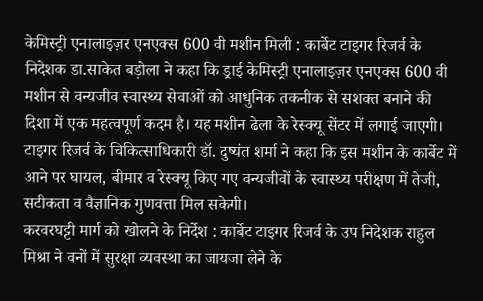केमिस्ट्री एनालाइज़र एनएक्स 600 वी मशीन मिली : कार्बेट टाइगर रिजर्व के निदेशक डा.साकेत बड़ोला ने कहा कि ड्राई केमिस्ट्री एनालाइज़र एनएक्स 600 वी मशीन से वन्यजीव स्वास्थ्य सेवाओं को आधुनिक तकनीक से सशक्त बनाने की दिशा में एक महत्वपूर्ण कदम है। यह मशीन ढेला के रेस्क्यू सेंटर में लगाई जाएगी। टाइगर रिजर्व के चिकित्साधिकारी डॉ. दुष्यंत शर्मा ने कहा कि इस मशीन के कार्बेट में आने पर घायल, बीमार व रेस्क्यू किए गए वन्यजीवों के स्वास्थ्य परीक्षण में तेजी, सटीकता व वैज्ञानिक गुणवत्ता मिल सकेगी।
करवरघट्टी मार्ग को खोलने के निर्देश : कार्बेट टाइगर रिजर्व के उप निदेशक राहुल मिश्रा ने वनों में सुरक्षा व्यवस्था का जायजा लेने के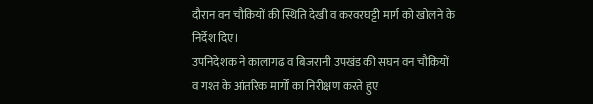दौरान वन चौकियों की स्थिति देखी व करवरघट्टी मार्ग को खोलने के निर्देश दिए।
उपनिदेशक ने कालागढ व बिजरानी उपखंड की सघन वन चौकियों व गश्त के आंतरिक मार्गों का निरीक्षण करते हुए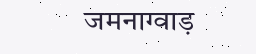जमनाग्वाड़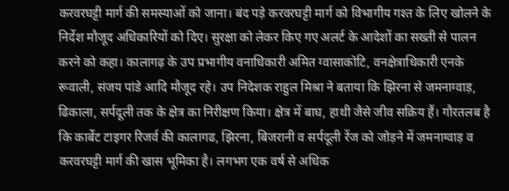करवरघट्टी मार्ग की समस्याओं को जाना। बंद पड़े करवरघट्टी मार्ग को विभागीय गश्त के लिए खोलने के निर्देश मौजूद अधिकारियों को दिए। सुरक्षा को लेकर किए गए अलर्ट के आदेशों का सख्ती से पालन करने को कहा। कालागढ़ के उप प्रभागीय वनाधिकारी अमित ग्वासाकोटि, वनक्षेत्राधिकारी एनके रूवाली, संजय पांडे आदि मौजूद रहे। उप निदेशक राहुल मिश्रा ने बताया कि झिरना से जमनाग्वाड़, ढिकाला, सर्पदूली तक के क्षेत्र का निरीक्षण किया। क्षेत्र में बाघ, हाथी जैसे जीव सक्रिय हैं। गौरतलब है कि कार्बेट टाइगर रिजर्व की कालागढ, झिरना, बिजरानी व सर्पदूली रेंज को जोड़ने में जमनाग्वाड़ व करवरघट्टी मार्ग की खास भूमिका है। लगभग एक वर्ष से अधिक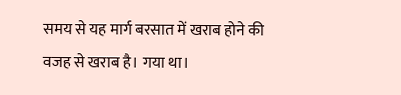समय से यह मार्ग बरसात में खराब होने की वजह से खराब है। गया था।